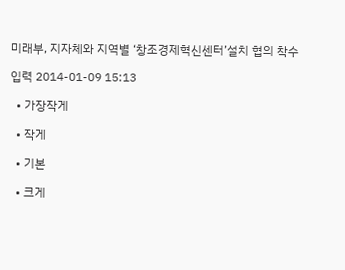미래부, 지자체와 지역별 ‘창조경제혁신센터’설치 협의 착수

입력 2014-01-09 15:13

  • 가장작게

  • 작게

  • 기본

  • 크게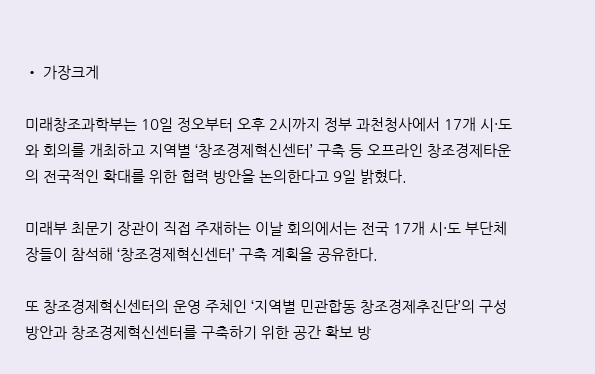• 가장크게

미래창조과학부는 10일 정오부터 오후 2시까지 정부 과천청사에서 17개 시·도와 회의를 개최하고 지역별 ‘창조경제혁신센터’ 구축 등 오프라인 창조경제타운의 전국적인 확대를 위한 협력 방안을 논의한다고 9일 밝혔다.

미래부 최문기 장관이 직접 주재하는 이날 회의에서는 전국 17개 시·도 부단체장들이 참석해 ‘창조경제혁신센터’ 구축 계획을 공유한다.

또 창조경제혁신센터의 운영 주체인 ‘지역별 민관합동 창조경제추진단’의 구성 방안과 창조경제혁신센터를 구축하기 위한 공간 확보 방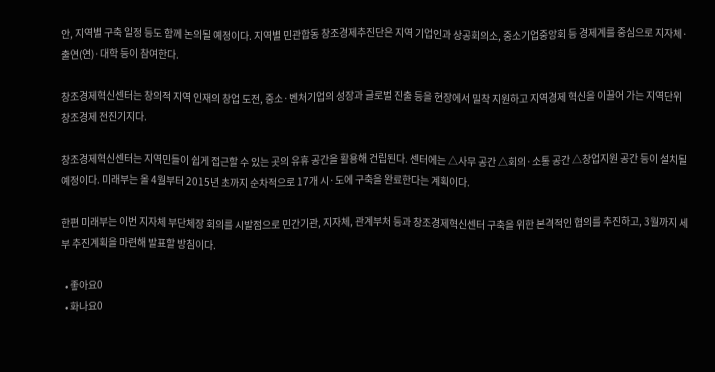안, 지역별 구축 일정 등도 함께 논의될 예정이다. 지역별 민관합동 창조경제추진단은 지역 기업인과 상공회의소, 중소기업중앙회 등 경제계를 중심으로 지자체·출연(연)·대학 등이 참여한다.

창조경제혁신센터는 창의적 지역 인재의 창업 도전, 중소·벤처기업의 성장과 글로벌 진출 등을 현장에서 밀착 지원하고 지역경제 혁신을 이끌어 가는 지역단위 창조경제 전진기지다.

창조경제혁신센터는 지역민들이 쉽게 접근할 수 있는 곳의 유휴 공간을 활용해 건립된다. 센터에는 △사무 공간 △회의·소통 공간 △창업지원 공간 등이 설치될 예정이다. 미래부는 올 4월부터 2015년 초까지 순차적으로 17개 시·도에 구축을 완료한다는 계획이다.

한편 미래부는 이번 지자체 부단체장 회의를 시발점으로 민간기관, 지자체, 관계부처 등과 창조경제혁신센터 구축을 위한 본격적인 협의를 추진하고, 3월까지 세부 추진계획을 마련해 발표할 방침이다.

  • 좋아요0
  • 화나요0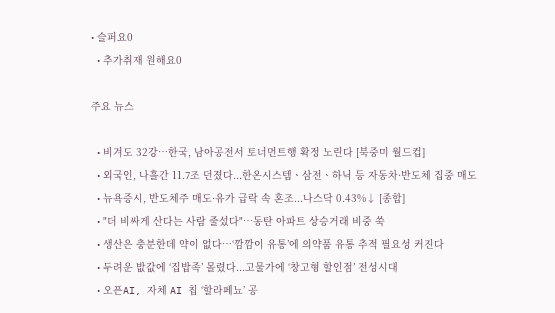• 슬퍼요0
  • 추가취재 원해요0

주요 뉴스

  • 비겨도 32강…한국, 남아공전서 토너먼트행 확정 노린다 [북중미 월드컵]
  • 외국인, 나흘간 11.7조 던졌다...한온시스템ㆍ삼전ㆍ하닉 등 자동차·반도체 집중 매도
  • 뉴욕증시, 반도체주 매도·유가 급락 속 혼조...나스닥 0.43%↓ [종합]
  • "더 비싸게 산다는 사람 줄섰다"…동탄 아파트 상승거래 비중 쑥
  • 생산은 충분한데 약이 없다…‘깜깜이 유통’에 의약품 유통 추적 필요성 커진다
  • 두려운 밦값에 ‘집밥족’ 몰렸다...고물가에 ‘창고형 할인점’ 전성시대
  • 오픈AI, 자체 AI 칩 ‘할라페뇨’ 공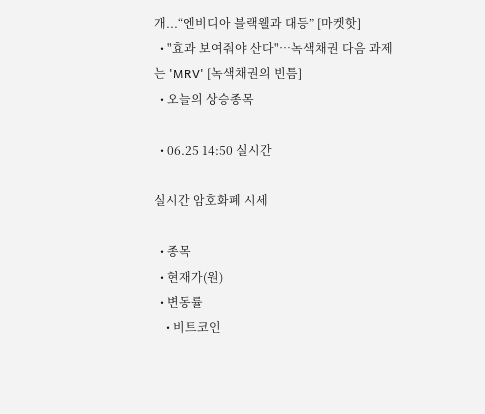개...“엔비디아 블랙웰과 대등” [마켓핫]
  • "효과 보여줘야 산다"…녹색채권 다음 과제는 'MRV' [녹색채권의 빈틈]
  • 오늘의 상승종목

  • 06.25 14:50 실시간

실시간 암호화폐 시세

  • 종목
  • 현재가(원)
  • 변동률
    • 비트코인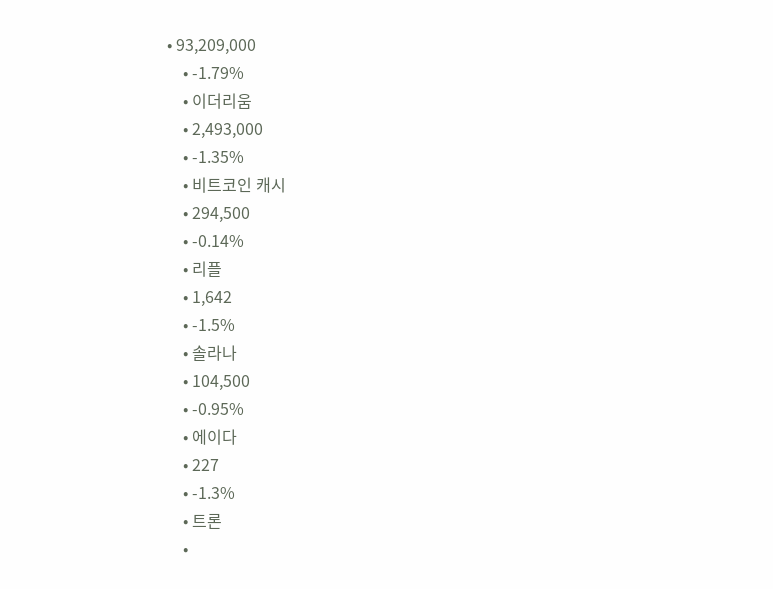• 93,209,000
    • -1.79%
    • 이더리움
    • 2,493,000
    • -1.35%
    • 비트코인 캐시
    • 294,500
    • -0.14%
    • 리플
    • 1,642
    • -1.5%
    • 솔라나
    • 104,500
    • -0.95%
    • 에이다
    • 227
    • -1.3%
    • 트론
    •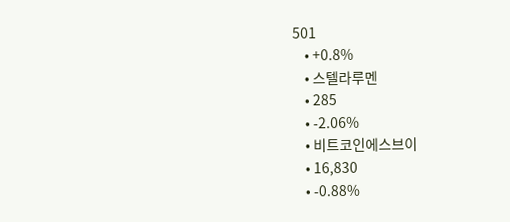501
    • +0.8%
    • 스텔라루멘
    • 285
    • -2.06%
    • 비트코인에스브이
    • 16,830
    • -0.88%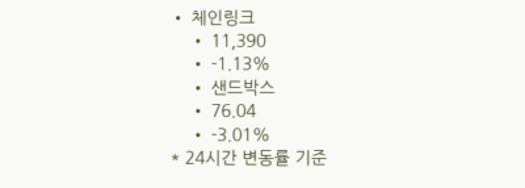• 체인링크
    • 11,390
    • -1.13%
    • 샌드박스
    • 76.04
    • -3.01%
* 24시간 변동률 기준